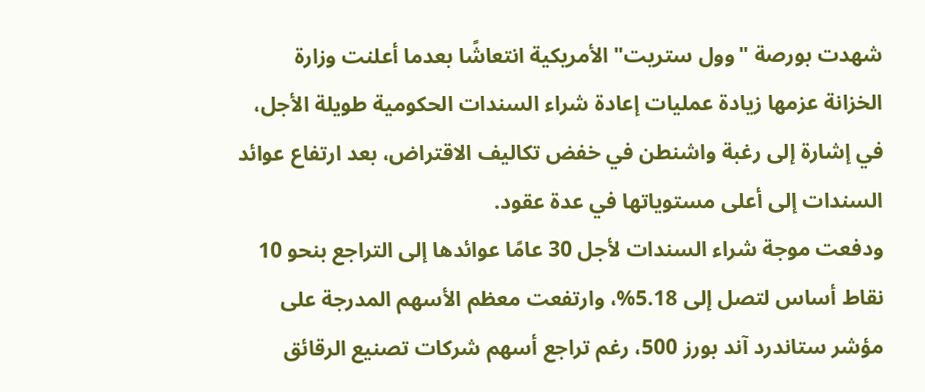شهدت بورصة "وول ستريت" الأمريكية انتعاشًا بعدما أعلنت وزارة الخزانة عزمها زيادة عمليات إعادة شراء السندات الحكومية طويلة الأجل، في إشارة إلى رغبة واشنطن في خفض تكاليف الاقتراض، بعد ارتفاع عوائد السندات إلى أعلى مستوياتها في عدة عقود.
ودفعت موجة شراء السندات لأجل 30 عامًا عوائدها إلى التراجع بنحو 10 نقاط أساس لتصل إلى 5.18%، وارتفعت معظم الأسهم المدرجة على مؤشر ستاندرد آند بورز 500، رغم تراجع أسهم شركات تصنيع الرقائق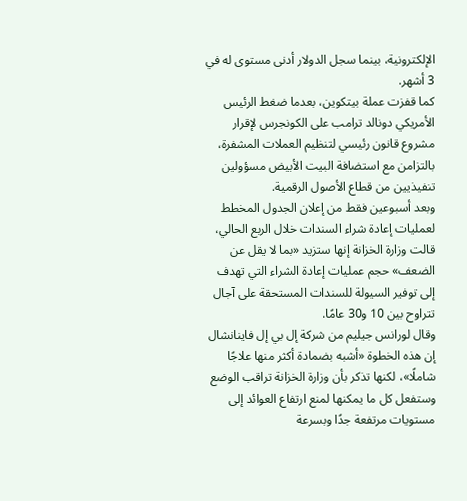الإلكترونية، بينما سجل الدولار أدنى مستوى له في 3 أشهر.
كما قفزت عملة بيتكوين، بعدما ضغط الرئيس الأمريكي دونالد ترامب على الكونجرس لإقرار مشروع قانون رئيسي لتنظيم العملات المشفرة، بالتزامن مع استضافة البيت الأبيض مسؤولين تنفيذيين من قطاع الأصول الرقمية.
وبعد أسبوعين فقط من إعلان الجدول المخطط لعمليات إعادة شراء السندات خلال الربع الحالي، قالت وزارة الخزانة إنها ستزيد «بما لا يقل عن الضعف» حجم عمليات إعادة الشراء التي تهدف إلى توفير السيولة للسندات المستحقة على آجال تتراوح بين 10 و30 عامًا.
وقال لورانس جيليم من شركة إل بي إل فاينانشال إن هذه الخطوة «أشبه بضمادة أكثر منها علاجًا شاملًا»، لكنها تذكر بأن وزارة الخزانة تراقب الوضع وستفعل كل ما يمكنها لمنع ارتفاع العوائد إلى مستويات مرتفعة جدًا وبسرعة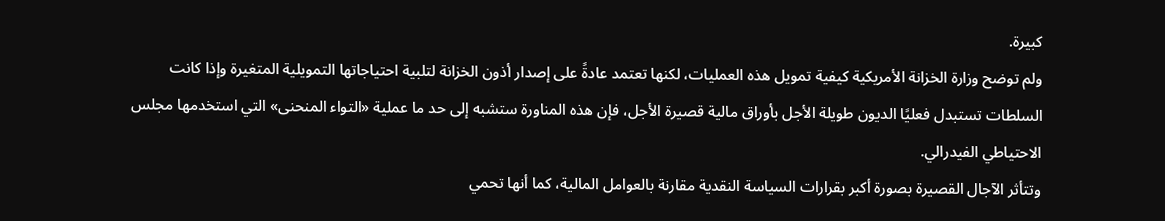كبيرة.
ولم توضح وزارة الخزانة الأمريكية كيفية تمويل هذه العمليات، لكنها تعتمد عادةً على إصدار أذون الخزانة لتلبية احتياجاتها التمويلية المتغيرة وإذا كانت السلطات تستبدل فعليًا الديون طويلة الأجل بأوراق مالية قصيرة الأجل، فإن هذه المناورة ستشبه إلى حد ما عملية «التواء المنحنى» التي استخدمها مجلس الاحتياطي الفيدرالي.
وتتأثر الآجال القصيرة بصورة أكبر بقرارات السياسة النقدية مقارنة بالعوامل المالية، كما أنها تحمي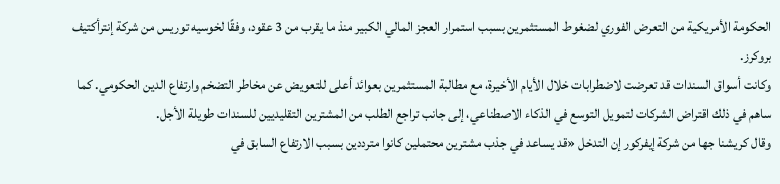الحكومة الأمريكية من التعرض الفوري لضغوط المستثمرين بسبب استمرار العجز المالي الكبير منذ ما يقرب من 3 عقود، وفقًا لخوسيه توريس من شركة إنترأكتيف بروكرز.
وكانت أسواق السندات قد تعرضت لاضطرابات خلال الأيام الأخيرة، مع مطالبة المستثمرين بعوائد أعلى للتعويض عن مخاطر التضخم وارتفاع الدين الحكومي. كما ساهم في ذلك اقتراض الشركات لتمويل التوسع في الذكاء الاصطناعي، إلى جانب تراجع الطلب من المشترين التقليديين للسندات طويلة الأجل.
وقال كريشنا جها من شركة إيفركور إن التدخل «قد يساعد في جذب مشترين محتملين كانوا مترددين بسبب الارتفاع السابق في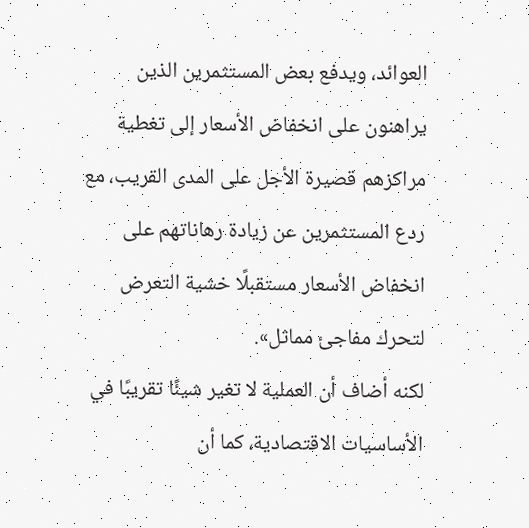العوائد، ويدفع بعض المستثمرين الذين يراهنون على انخفاض الأسعار إلى تغطية مراكزهم قصيرة الأجل على المدى القريب، مع ردع المستثمرين عن زيادة رهاناتهم على انخفاض الأسعار مستقبلًا خشية التعرض لتحرك مفاجئ مماثل».
لكنه أضاف أن العملية لا تغير شيئًا تقريبًا في الأساسيات الاقتصادية، كما أن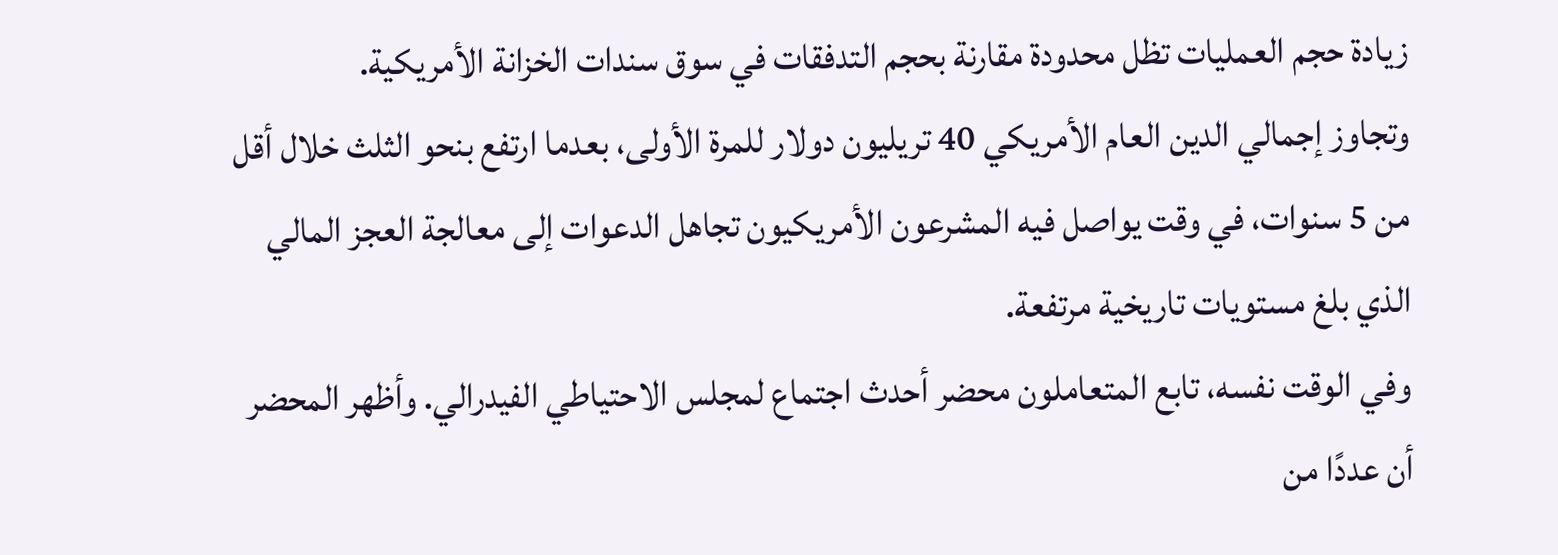زيادة حجم العمليات تظل محدودة مقارنة بحجم التدفقات في سوق سندات الخزانة الأمريكية.
وتجاوز إجمالي الدين العام الأمريكي 40 تريليون دولار للمرة الأولى، بعدما ارتفع بنحو الثلث خلال أقل من 5 سنوات، في وقت يواصل فيه المشرعون الأمريكيون تجاهل الدعوات إلى معالجة العجز المالي الذي بلغ مستويات تاريخية مرتفعة.
وفي الوقت نفسه، تابع المتعاملون محضر أحدث اجتماع لمجلس الاحتياطي الفيدرالي. وأظهر المحضر أن عددًا من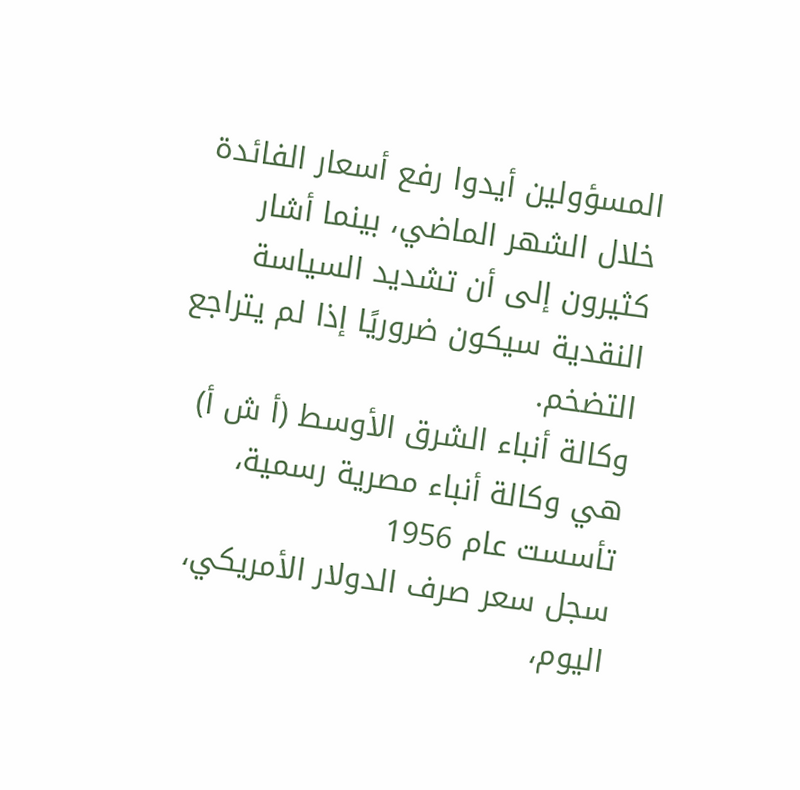المسؤولين أيدوا رفع أسعار الفائدة خلال الشهر الماضي، بينما أشار كثيرون إلى أن تشديد السياسة النقدية سيكون ضروريًا إذا لم يتراجع التضخم.
وكالة أنباء الشرق الأوسط (أ ش أ) هي وكالة أنباء مصرية رسمية، تأسست عام 1956
سجل سعر صرف الدولار الأمريكي، اليوم،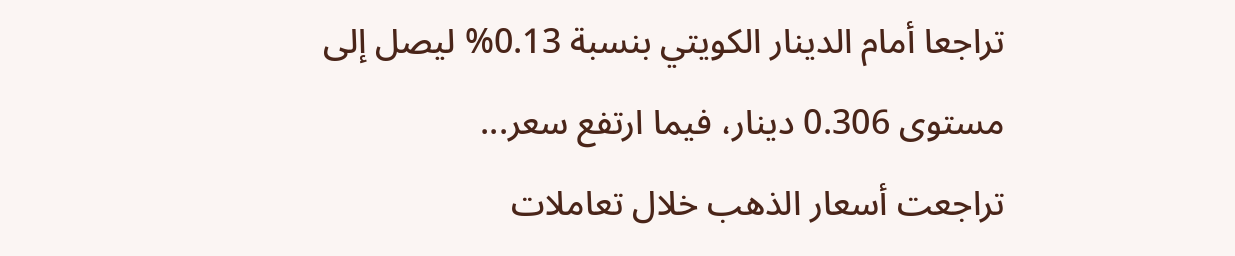تراجعا أمام الدينار الكويتي بنسبة 0.13% ليصل إلى مستوى 0.306 دينار، فيما ارتفع سعر...
تراجعت أسعار الذهب خلال تعاملات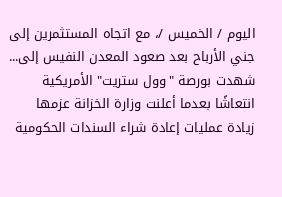اليوم / الخميس /، مع اتجاه المستثمرين إلى جني الأرباح بعد صعود المعدن النفيس إلى...
شهدت بورصة "وول ستريت" الأمريكية انتعاشًا بعدما أعلنت وزارة الخزانة عزمها زيادة عمليات إعادة شراء السندات الحكومية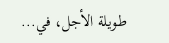طويلة الأجل، في...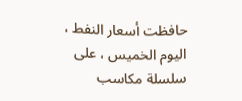حافظت أسعار النفط ، اليوم الخميس ، على سلسلة مكاسب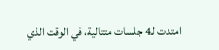امتدت لـ4 جلسات متتالية، في الوقت الذي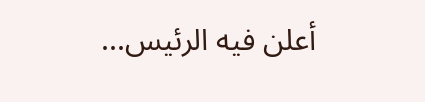أعلن فيه الرئيس...